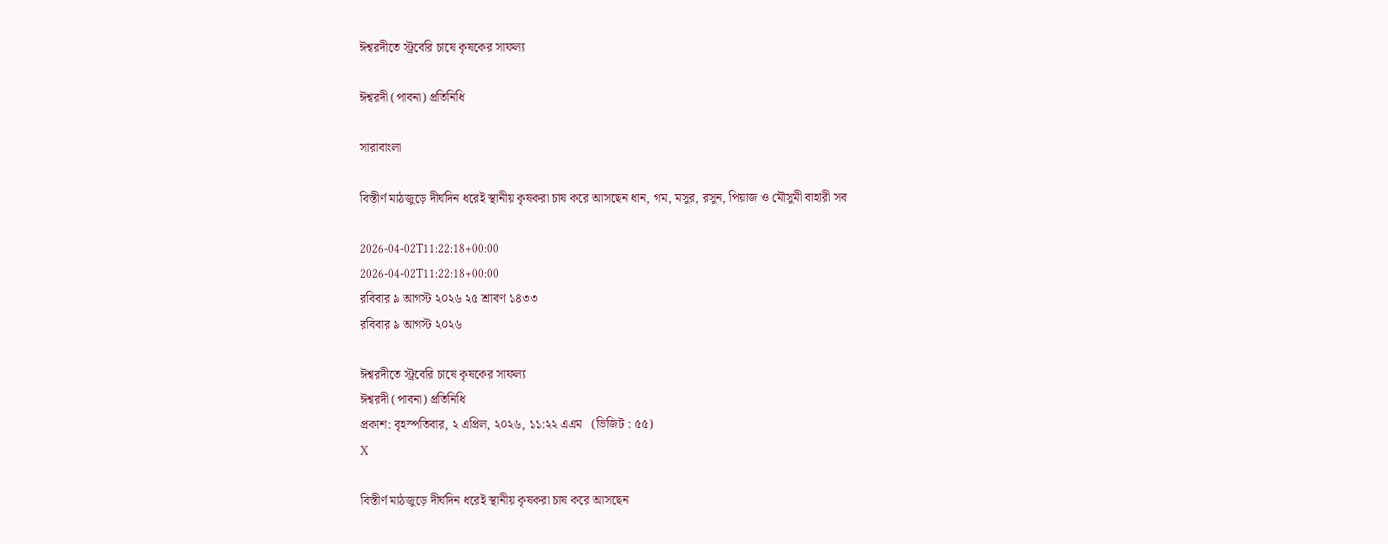ঈশ্বরদীতে স্ট্রবেরি চাষে কৃষকের সাফল্য

ঈশ্বরদী (পাবনা) প্রতিনিধি

সারাবাংলা

বিস্তীর্ণ মাঠজুড়ে দীর্ঘদিন ধরেই স্থানীয় কৃষকরা চাষ করে আসছেন ধান, গম, মসুর, রসুন, পিয়াজ ও মৌসুমী বাহারী সব

2026-04-02T11:22:18+00:00
2026-04-02T11:22:18+00:00
রবিবার ৯ আগস্ট ২০২৬ ২৫ শ্রাবণ ১৪৩৩
রবিবার ৯ আগস্ট ২০২৬

ঈশ্বরদীতে স্ট্রবেরি চাষে কৃষকের সাফল্য
ঈশ্বরদী (পাবনা) প্রতিনিধি
প্রকাশ: বৃহস্পতিবার, ২ এপ্রিল, ২০২৬, ১১:২২ এএম   (ভিজিট : ৫৫)
X

বিস্তীর্ণ মাঠজুড়ে দীর্ঘদিন ধরেই স্থানীয় কৃষকরা চাষ করে আসছেন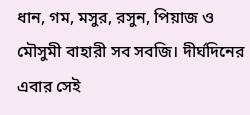ধান, গম, মসুর, রসুন, পিয়াজ ও মৌসুমী বাহারী সব সবজি। দীর্ঘদিনের  এবার সেই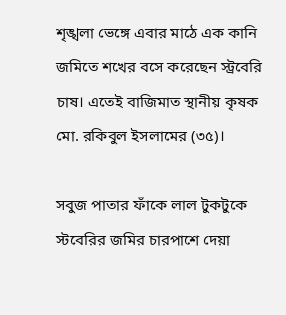শৃঙ্খলা ভেঙ্গে এবার মাঠে এক কানি জমিতে শখের বসে করেছেন স্ট্রবেরি চাষ। এতেই বাজিমাত স্থানীয় কৃষক মো. রকিবুল ইসলামের (৩৫)।

সবুজ পাতার ফাঁকে লাল টুকটুকে স্টবেরির জমির চারপাশে দেয়া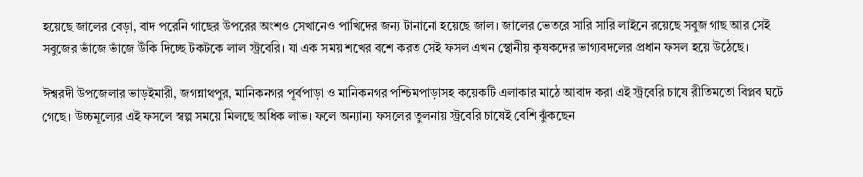হয়েছে জালের বেড়া, বাদ পরেনি গাছের উপরের অংশও সেখানেও পাখিদের জন্য টানানো হয়েছে জাল। জালের ভেতরে সারি সারি লাইনে রয়েছে সবুজ গাছ আর সেই সবুজের ভাঁজে ভাঁজে উঁকি দিচ্ছে টকটকে লাল স্ট্রবেরি। যা এক সময় শখের বশে করত সেই ফসল এখন স্থোনীয় কৃষকদের ভাগ্যবদলের প্রধান ফসল হয়ে উঠেছে।

ঈশ্বরদী উপজেলার ভাড়ইমারী, জগন্নাথপুর, মানিকনগর পূর্বপাড়া ও মানিকনগর পশ্চিমপাড়াসহ কয়েকটি এলাকার মাঠে আবাদ করা এই স্ট্রবেরি চাষে রীতিমতো বিপ্লব ঘটে গেছে। উচ্চমূল্যের এই ফসলে স্বল্প সময়ে মিলছে অধিক লাভ। ফলে অন্যান্য ফসলের তুলনায় স্ট্রবেরি চাষেই বেশি ঝুঁকছেন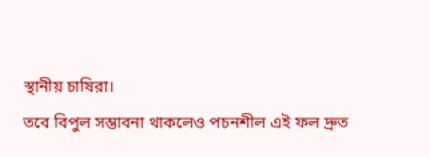স্থানীয় চাষিরা।
তবে বিপুল সম্ভাবনা থাকলেও পচনশীল এই ফল দ্রুত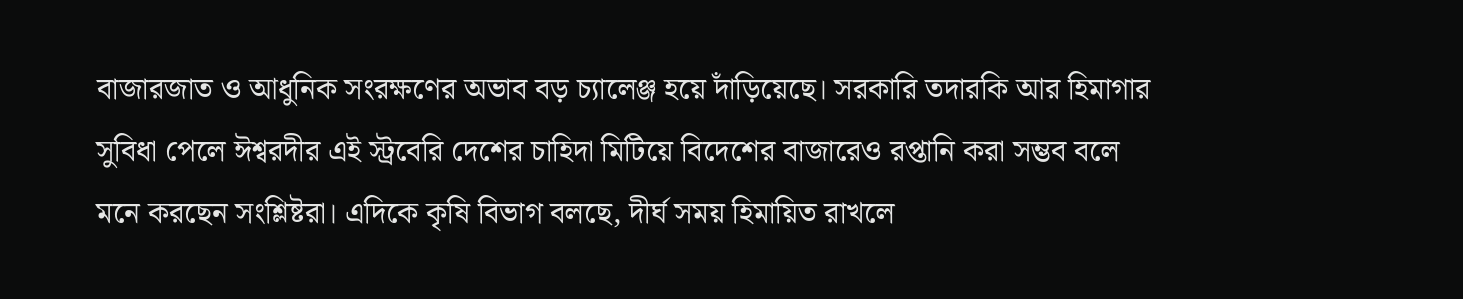বাজারজাত ও আধুনিক সংরক্ষণের অভাব বড় চ্যালেঞ্জ হয়ে দাঁড়িয়েছে। সরকারি তদারকি আর হিমাগার সুবিধা পেলে ঈশ্বরদীর এই স্ট্রবেরি দেশের চাহিদা মিটিয়ে বিদেশের বাজারেও রপ্তানি করা সম্ভব বলে মনে করছেন সংশ্লিষ্টরা। এদিকে কৃষি বিভাগ বলছে, দীর্ঘ সময় হিমায়িত রাখলে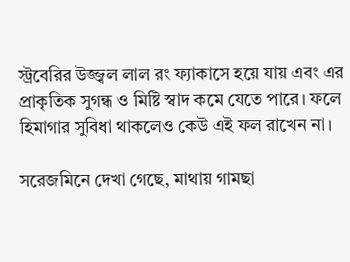স্ট্রবেরির উজ্জ্বল লাল রং ফ্যাকাসে হয়ে যায় এবং এর প্রাকৃতিক সুগন্ধ ও মিষ্টি স্বাদ কমে যেতে পারে। ফলে হিমাগার সুবিধা থাকলেও কেউ এই ফল রাখেন না।

সরেজমিনে দেখা গেছে, মাথায় গামছা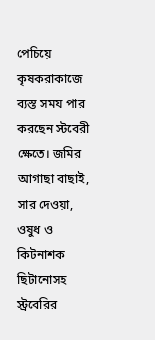পেচিয়ে কৃষকরাকাজে ব্যস্ত সময পার করছেন স্টবেরী ক্ষেতে। জমির আগাছা বাছাই, সার দেওয়া, ওষুধ ও কিটনাশক ছিটানোসহ স্ট্রবেরির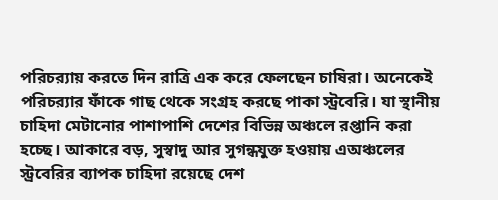পরিচর‌্যায় করতে দিন রাত্রি এক করে ফেলছেন চাষিরা। অনেকেই পরিচর‌্যার ফাঁকে গাছ থেকে সংগ্রহ করছে পাকা স্ট্রবেরি। যা স্থানীয় চাহিদা মেটানোর পাশাপাশি দেশের বিভিন্ন অঞ্চলে রপ্তানি করা হচ্ছে। আকারে বড়, সুস্বাদু আর সুগন্ধযুক্ত হওয়ায় এঅঞ্চলের স্ট্রবেরির ব্যাপক চাহিদা রয়েছে দেশ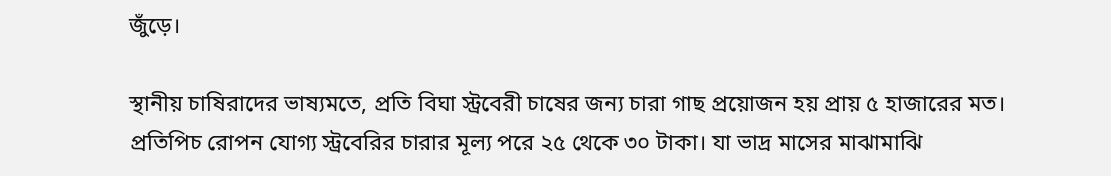জুঁড়ে।

স্থানীয় চাষিরাদের ভাষ্যমতে, প্রতি বিঘা স্ট্রবেরী চাষের জন্য চারা গাছ প্রয়োজন হয় প্রায় ৫ হাজারের মত। প্রতিপিচ রোপন যোগ্য স্ট্রবেরির চারার মূল্য পরে ২৫ থেকে ৩০ টাকা। যা ভাদ্র মাসের মাঝামাঝি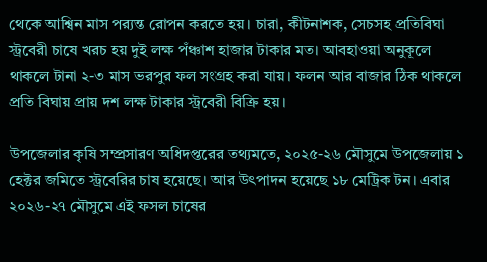থেকে আশ্বিন মাস পর‌্যন্ত রোপন করতে হয়। চারা, কীটনাশক, সেচসহ প্রতিবিঘা স্ট্রবেরী চাষে খরচ হয় দুই লক্ষ পঁঞ্চাশ হাজার টাকার মত। আবহাওয়া অনুকূলে থাকলে টানা ২-৩ মাস ভরপুর ফল সংগ্রহ করা যায়। ফলন আর বাজার ঠিক থাকলে প্রতি বিঘায় প্রায় দশ লক্ষ টাকার স্ট্রবেরী বিক্রি হয়।

উপজেলার কৃষি সম্প্রসারণ অধিদপ্তরের তথ্যমতে, ২০২৫-২৬ মৌসুমে উপজেলায় ১ হেক্টর জমিতে স্ট্রবেরির চাষ হয়েছে। আর উৎপাদন হয়েছে ১৮ মেট্রিক টন। এবার ২০২৬-২৭ মৌসুমে এই ফসল চাষের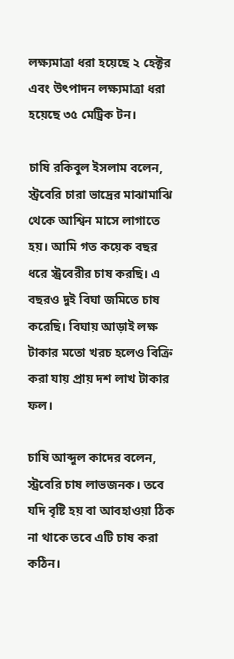লক্ষ্যমাত্রা ধরা হয়েছে ২ হেক্টর এবং উৎপাদন লক্ষ্যমাত্রা ধরা হয়েছে ৩৫ মেট্রিক টন।

চাষি রকিবুল ইসলাম বলেন, স্ট্রবেরি চারা ভাদ্রের মাঝামাঝি থেকে আশ্বিন মাসে লাগাতে হয়। আমি গত কয়েক বছর ধরে স্ট্রবেরীর চাষ করছি। এ বছরও দুই বিঘা জমিতে চাষ করেছি। বিঘায় আড়াই লক্ষ টাকার মতো খরচ হলেও বিক্রি করা যায় প্রায় দশ লাখ টাকার ফল।

চাষি আব্দুল কাদের বলেন, স্ট্রবেরি চাষ লাভজনক। তবে যদি বৃষ্টি হয় বা আবহাওয়া ঠিক না থাকে তবে এটি চাষ করা কঠিন।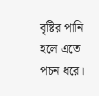বৃষ্টির পানি হলে এতে পচন ধরে।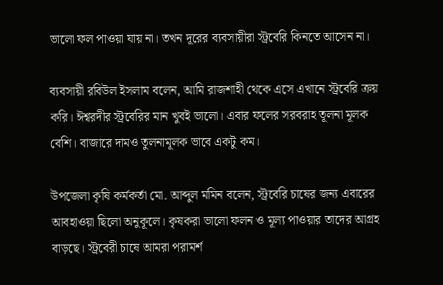ভালো ফল পাওয়া যায় না। তখন দূরের ব্যবসায়ীরা স্ট্রবেরি কিনতে আসেন না।

ব্যবসায়ী রবিউল ইসলাম বলেন, আমি রাজশাহী থেকে এসে এখানে স্ট্রবেরি ক্রয় করি। ঈশ্বরদীর স্ট্রবেরির মান খুবই ভালো। এবার ফলের সরবরাহ তূলনা মূলক বেশি। বাজারে দামও তুলনামূলক ভাবে একটু কম।

উপজেলা কৃষি কর্মকর্তা মো. আব্দুল মমিন বলেন, স্ট্রবেরি চাষের জন্য এবারের আবহাওয়া ছিলো অনুকূলে। কৃষকরা ভালো ফলন ও মূল্য পাওয়ার তাদের আগ্রহ বাড়ছে। স্ট্রবেরী চাষে আমরা পরামর্শ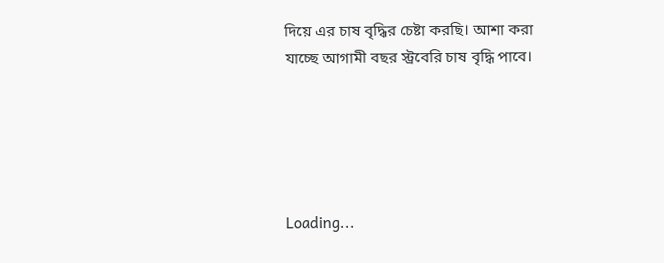দিয়ে এর চাষ বৃদ্ধির চেষ্টা করছি। আশা করা যাচ্ছে আগামী বছর স্ট্রবেরি চাষ বৃদ্ধি পাবে।





Loading...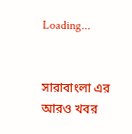Loading...


সারাবাংলা এর আরও খবর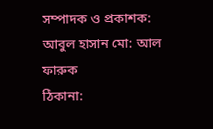সম্পাদক ও প্রকাশক:
আবুল হাসান মো: আল ফারুক
ঠিকানা: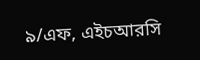৯/এফ, এইচআরসি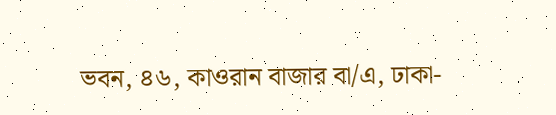ভবন, ৪৬, কাওরান বাজার বা/এ, ঢাকা-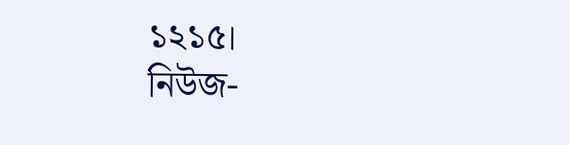১২১৫।
নিউজ-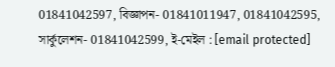01841042597, বিজ্ঞাপন- 01841011947, 01841042595, সার্কুলেশন- 01841042599, ই-মেইল : [email protected]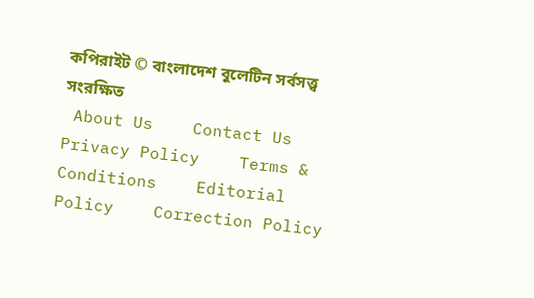কপিরাইট © বাংলাদেশ বুলেটিন সর্বসত্ত্ব সংরক্ষিত
 About Us    Contact Us    Privacy Policy    Terms & Conditions    Editorial Policy    Correction Policy